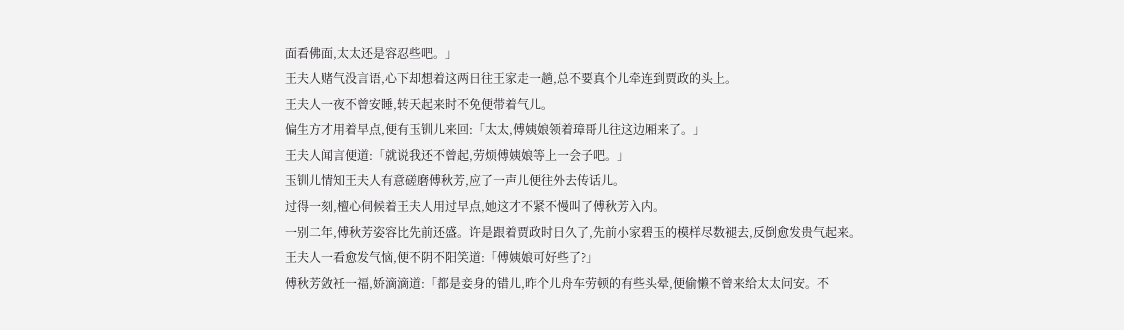面看佛面,太太还是容忍些吧。」
王夫人赌气没言语,心下却想着这两日往王家走一趟,总不要真个儿牵连到贾政的头上。
王夫人一夜不曾安睡,转天起来时不免便带着气儿。
偏生方才用着早点,便有玉钏儿来回:「太太,傅姨娘领着璋哥儿往这边厢来了。」
王夫人闻言便道:「就说我还不曾起,劳烦傅姨娘等上一会子吧。」
玉钏儿情知王夫人有意磋磨傅秋芳,应了一声儿便往外去传话儿。
过得一刻,檀心伺候着王夫人用过早点,她这才不紧不慢叫了傅秋芳入内。
一别二年,傅秋芳姿容比先前还盛。许是跟着贾政时日久了,先前小家碧玉的模样尽数褪去,反倒愈发贵气起来。
王夫人一看愈发气恼,便不阴不阳笑道:「傅姨娘可好些了?」
傅秋芳敛衽一福,娇滴滴道:「都是妾身的错儿,昨个儿舟车劳顿的有些头晕,便偷懒不曾来给太太问安。不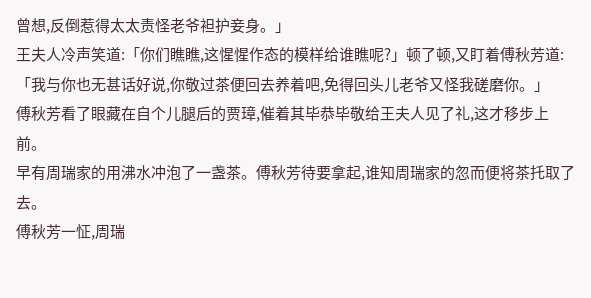曾想,反倒惹得太太责怪老爷袒护妾身。」
王夫人冷声笑道:「你们瞧瞧,这惺惺作态的模样给谁瞧呢?」顿了顿,又盯着傅秋芳道:「我与你也无甚话好说,你敬过茶便回去养着吧,免得回头儿老爷又怪我磋磨你。」
傅秋芳看了眼藏在自个儿腿后的贾璋,催着其毕恭毕敬给王夫人见了礼,这才移步上前。
早有周瑞家的用沸水冲泡了一盏茶。傅秋芳待要拿起,谁知周瑞家的忽而便将茶托取了去。
傅秋芳一怔,周瑞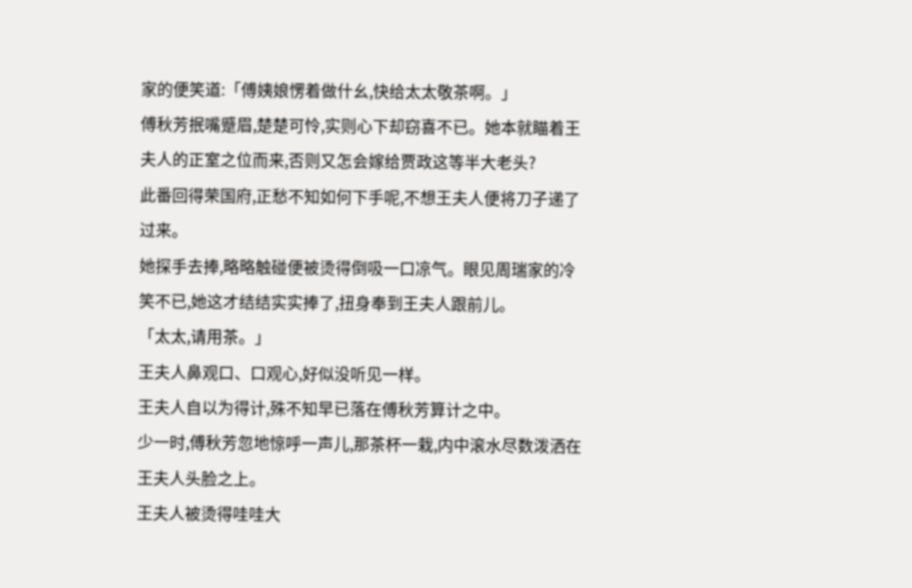家的便笑道:「傅姨娘愣着做什幺,快给太太敬茶啊。」
傅秋芳抿嘴蹙眉,楚楚可怜,实则心下却窃喜不已。她本就瞄着王夫人的正室之位而来,否则又怎会嫁给贾政这等半大老头?
此番回得荣国府,正愁不知如何下手呢,不想王夫人便将刀子递了过来。
她探手去捧,略略触碰便被烫得倒吸一口凉气。眼见周瑞家的冷笑不已,她这才结结实实捧了,扭身奉到王夫人跟前儿。
「太太,请用茶。」
王夫人鼻观口、口观心,好似没听见一样。
王夫人自以为得计,殊不知早已落在傅秋芳算计之中。
少一时,傅秋芳忽地惊呼一声儿,那茶杯一栽,内中滚水尽数泼洒在王夫人头脸之上。
王夫人被烫得哇哇大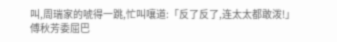叫,周瑞家的唬得一跳,忙叫嚷道:「反了反了,连太太都敢泼!」
傅秋芳委屈巴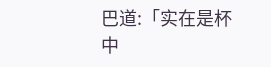巴道:「实在是杯中